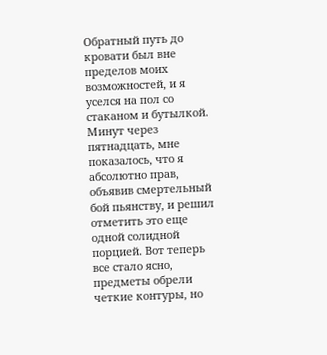Обратный путь до кровати был вне пределов моих возможностей, и я уселся на пол со стаканом и бутылкой. Минут через пятнадцать, мне показалось, что я абсолютно прав, объявив смертельный бой пьянству, и решил отметить это еще одной солидной порцией. Вот теперь все стало ясно, предметы обрели четкие контуры, но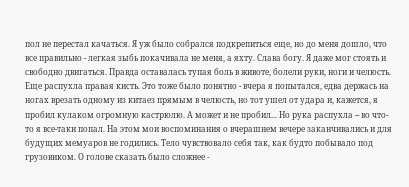пол не перестал качаться. Я уж было собрался подкрепиться еще, но до меня дошло, что все правильно - легкая зыбь покачивала не меня, а яхту. Слава богу. Я даже мог стоять и свободно двигаться. Правда оставалась тупая боль в животе, болели руки, ноги и челюсть. Еще распухла правая кисть. Это тоже было понятно - вчера я попытался, едва держась на ногах врезать одному из китаез прямым в челюсть, но тот ушел от удара и, кажется, я пробил кулаком огромную кастрюлю. А может и не пробил... Но рука распухла -- во что-то я все-таки попал. На этом мои воспоминания о вчерашнем вечере заканчивались и для будущих мемуаров не годились. Тело чувствовало себя так, как будто побывало под грузовиком. О голове сказать было сложнее -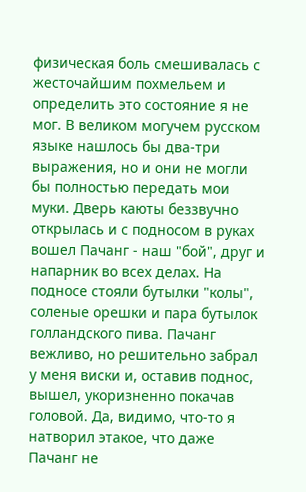физическая боль смешивалась с жесточайшим похмельем и определить это состояние я не мог. В великом могучем русском языке нашлось бы два-три выражения, но и они не могли бы полностью передать мои муки. Дверь каюты беззвучно открылась и с подносом в руках вошел Пачанг - наш "бой", друг и напарник во всех делах. На подносе стояли бутылки "колы", соленые орешки и пара бутылок голландского пива. Пачанг вежливо, но решительно забрал у меня виски и, оставив поднос, вышел, укоризненно покачав головой. Да, видимо, что-то я натворил этакое, что даже Пачанг не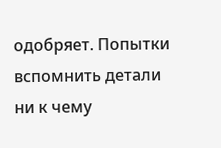одобряет. Попытки вспомнить детали ни к чему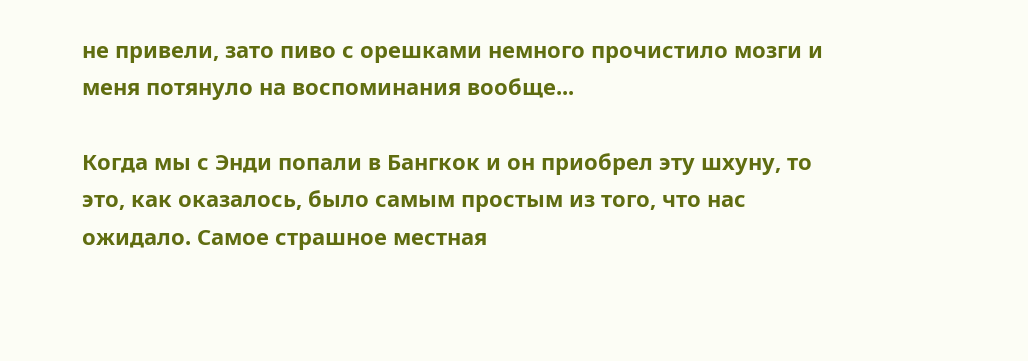не привели, зато пиво с орешками немного прочистило мозги и меня потянуло на воспоминания вообще...

Когда мы с Энди попали в Бангкок и он приобрел эту шхуну, то это, как оказалось, было самым простым из того, что нас ожидало. Самое страшное местная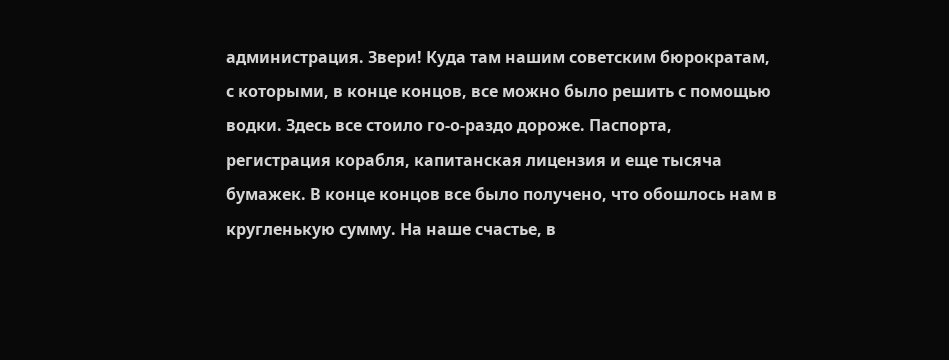администрация. Звери! Куда там нашим советским бюрократам, с которыми, в конце концов, все можно было решить с помощью водки. Здесь все стоило го-о-раздо дороже. Паспорта, регистрация корабля, капитанская лицензия и еще тысяча бумажек. В конце концов все было получено, что обошлось нам в кругленькую сумму. На наше счастье, в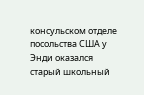консульском отделе посольства США у Энди оказался старый школьный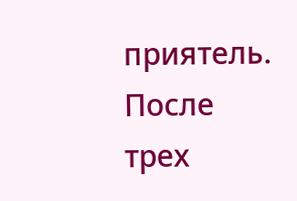приятель. После трех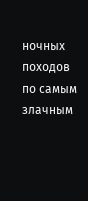ночных походов по самым злачным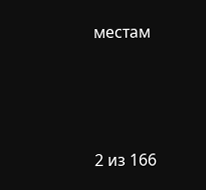местам



2 из 166